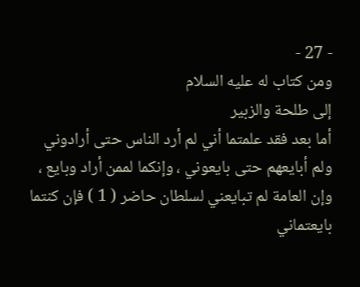- 27 -
ومن كتاب له عليه السلام
إلى طلحة والزبير
أما بعد فقد علمتما أني لم أرد الناس حتى أرادوني
ولم أبايعهم حتى بايعوني ، وإنكما لممن أراد وبايع ،
وإن العامة لم تبايعني لسلطان حاضر ( 1 ) فإن كنتما
بايعتماني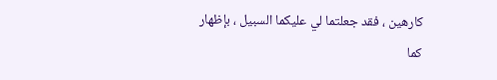كارهين ، فقد جعلتما لي عليكما السبيل ، بإظهار كما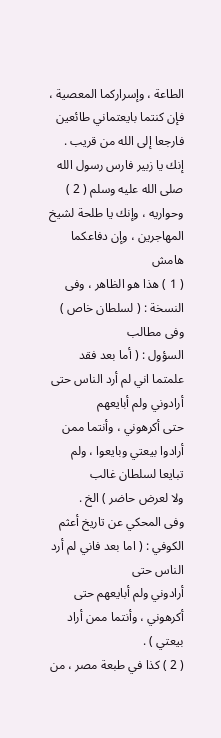الطاعة ، وإسراركما المعصية ، فإن كنتما بايعتماني طائعين
فارجعا إلى الله من قريب .
إنك يا زبير فارس رسول الله صلى الله عليه وسلم ( 2 )
وحواريه ، وإنك يا طلحة لشيخ المهاجرين ، وإن دفاعكما
هامش
( 1 ) هذا هو الظاهر ، وفى النسخة : ( لسلطان خاص ) وفى مطالب
السؤول : ( أما بعد فقد علمتما اني لم أرد الناس حتى أرادوني ولم أبايعهم
حتى أكرهوني ، وأنتما ممن أرادوا بيعتي وبايعوا ، ولم تبايعا لسلطان غالب
ولا لعرض حاضر ) الخ .
وفى المحكي عن تاريخ أعثم الكوفي : ( اما بعد فاني لم أرد الناس حتى
أرادوني ولم أبايعهم حتى أكرهوني ، وأنتما ممن أراد بيعتي ) .
( 2 ) كذا في طبعة مصر ، من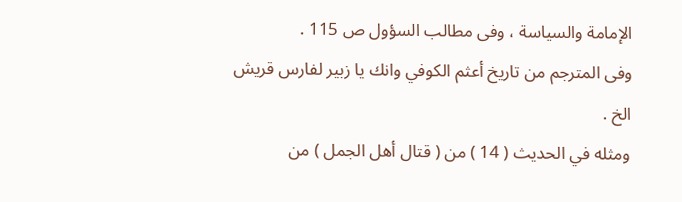الإمامة والسياسة ، وفى مطالب السؤول ص 115 .
وفى المترجم من تاريخ أعثم الكوفي وانك يا زبير لفارس قريش الخ .
ومثله في الحديث ( 14 ) من ( قتال أهل الجمل ) من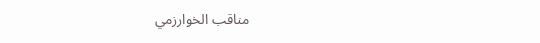مناقب الخوارزمي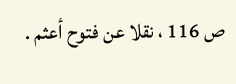ص 116 ، نقلا عن فتوح أعثم .